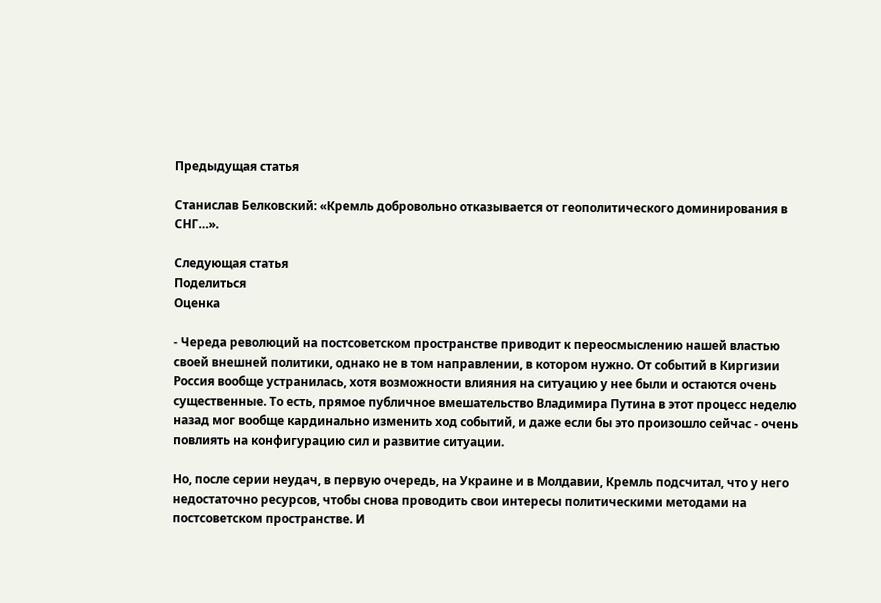Предыдущая статья

Станислав Белковский: «Кремль добровольно отказывается от геополитического доминирования в СНГ…».

Следующая статья
Поделиться
Оценка

- Череда революций на постсоветском пространстве приводит к переосмыслению нашей властью своей внешней политики, однако не в том направлении, в котором нужно. От событий в Киргизии Россия вообще устранилась, хотя возможности влияния на ситуацию у нее были и остаются очень существенные. То есть, прямое публичное вмешательство Владимира Путина в этот процесс неделю назад мог вообще кардинально изменить ход событий, и даже если бы это произошло сейчас - очень повлиять на конфигурацию сил и развитие ситуации.

Но, после серии неудач, в первую очередь, на Украине и в Молдавии, Кремль подсчитал, что у него недостаточно ресурсов, чтобы снова проводить свои интересы политическими методами на постсоветском пространстве. И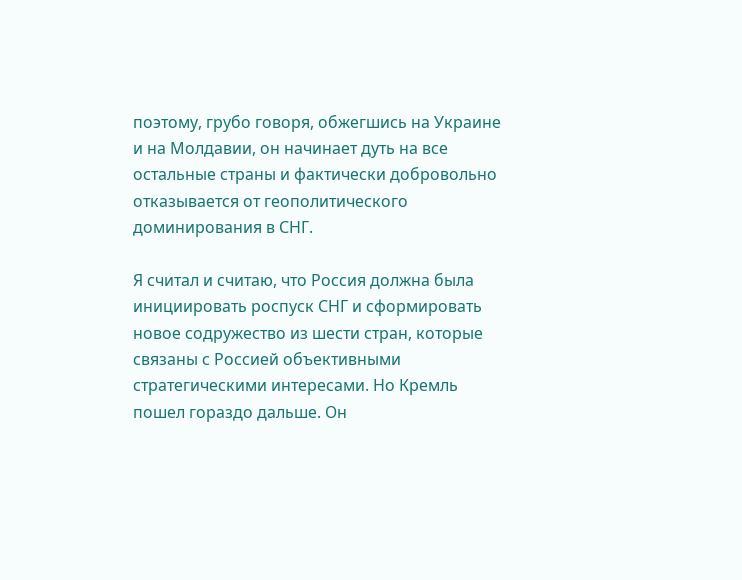поэтому, грубо говоря, обжегшись на Украине и на Молдавии, он начинает дуть на все остальные страны и фактически добровольно отказывается от геополитического доминирования в СНГ.

Я считал и считаю, что Россия должна была инициировать роспуск СНГ и сформировать новое содружество из шести стран, которые связаны с Россией объективными стратегическими интересами. Но Кремль пошел гораздо дальше. Он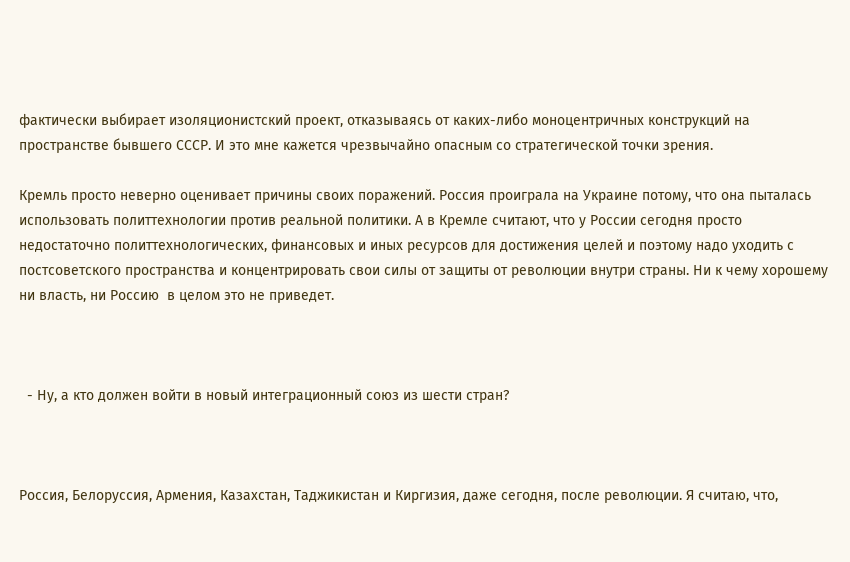фактически выбирает изоляционистский проект, отказываясь от каких-либо моноцентричных конструкций на пространстве бывшего СССР. И это мне кажется чрезвычайно опасным со стратегической точки зрения.

Кремль просто неверно оценивает причины своих поражений. Россия проиграла на Украине потому, что она пыталась использовать политтехнологии против реальной политики. А в Кремле считают, что у России сегодня просто недостаточно политтехнологических, финансовых и иных ресурсов для достижения целей и поэтому надо уходить с постсоветского пространства и концентрировать свои силы от защиты от революции внутри страны. Ни к чему хорошему ни власть, ни Россию  в целом это не приведет.



  - Ну, а кто должен войти в новый интеграционный союз из шести стран?



Россия, Белоруссия, Армения, Казахстан, Таджикистан и Киргизия, даже сегодня, после революции. Я считаю, что,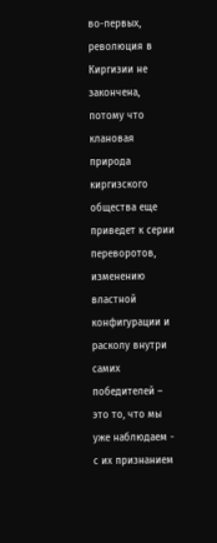во-первых, революция в Киргизии не закончена, потому что клановая природа киргизского общества еще приведет к серии переворотов, изменению властной конфигурации и  расколу внутри самих победителей – это то, что мы уже наблюдаем -  с их признанием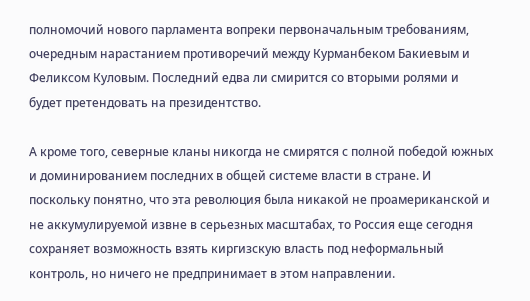полномочий нового парламента вопреки первоначальным требованиям, очередным нарастанием противоречий между Курманбеком Бакиевым и Феликсом Куловым. Последний едва ли смирится со вторыми ролями и будет претендовать на президентство.

А кроме того, северные кланы никогда не смирятся с полной победой южных и доминированием последних в общей системе власти в стране. И поскольку понятно, что эта революция была никакой не проамериканской и не аккумулируемой извне в серьезных масштабах, то Россия еще сегодня сохраняет возможность взять киргизскую власть под неформальный контроль, но ничего не предпринимает в этом направлении.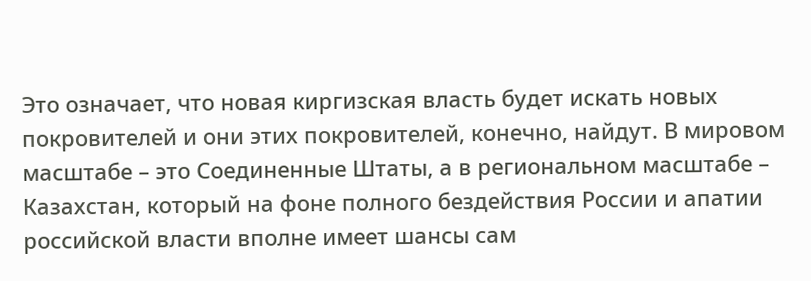Это означает, что новая киргизская власть будет искать новых покровителей и они этих покровителей, конечно, найдут. В мировом масштабе – это Соединенные Штаты, а в региональном масштабе – Казахстан, который на фоне полного бездействия России и апатии российской власти вполне имеет шансы сам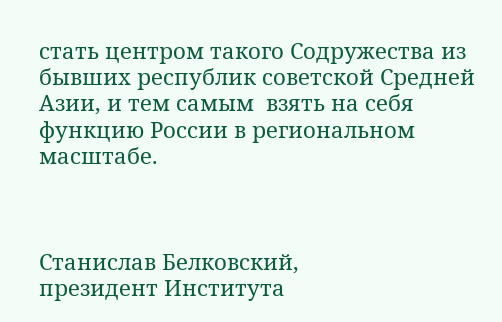стать центром такого Содружества из бывших республик советской Средней Азии, и тем самым  взять на себя функцию России в региональном масштабе.



Станислав Белковский,
президент Института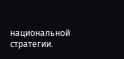национальной стратегии.